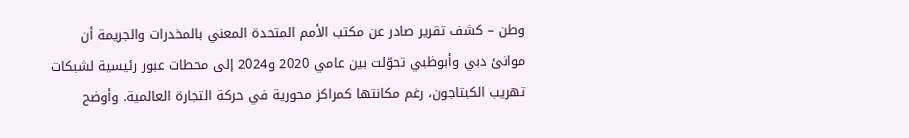وطن – كشف تقرير صادر عن مكتب الأمم المتحدة المعني بالمخدرات والجريمة أن موانئ دبي وأبوظبي تحوّلت بين عامي 2020 و2024 إلى محطات عبور رئيسية لشبكات تهريب الكبتاجون، رغم مكانتها كمراكز محورية في حركة التجارة العالمية. وأوضح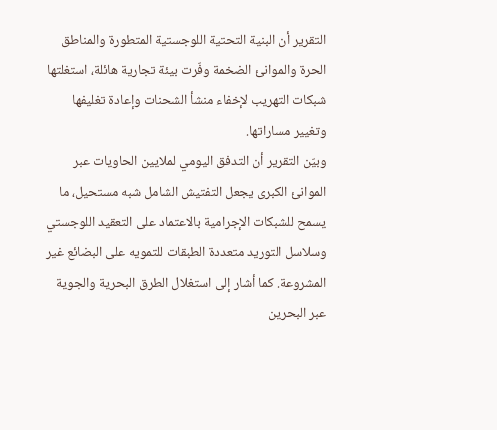التقرير أن البنية التحتية اللوجستية المتطورة والمناطق الحرة والموانئ الضخمة وفّرت بيئة تجارية هائلة، استغلتها شبكات التهريب لإخفاء منشأ الشحنات وإعادة تغليفها وتغيير مساراتها.
وبيّن التقرير أن التدفق اليومي لملايين الحاويات عبر الموانئ الكبرى يجعل التفتيش الشامل شبه مستحيل، ما يسمح للشبكات الإجرامية بالاعتماد على التعقيد اللوجستي وسلاسل التوريد متعددة الطبقات للتمويه على البضائع غير المشروعة. كما أشار إلى استغلال الطرق البحرية والجوية عبر البحرين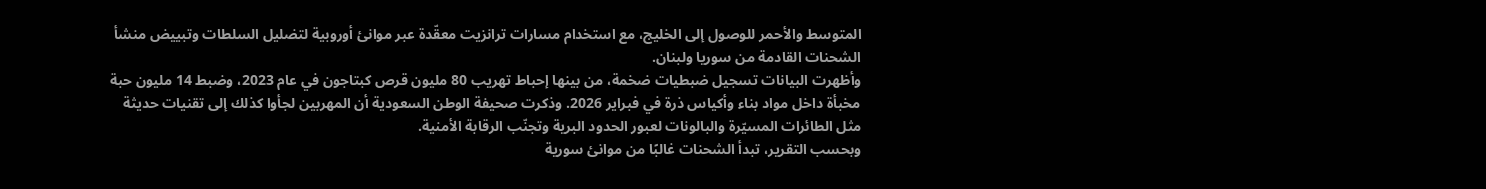المتوسط والأحمر للوصول إلى الخليج، مع استخدام مسارات ترانزيت معقّدة عبر موانئ أوروبية لتضليل السلطات وتبييض منشأ الشحنات القادمة من سوريا ولبنان.
وأظهرت البيانات تسجيل ضبطيات ضخمة، من بينها إحباط تهريب 80 مليون قرص كبتاجون في عام 2023، وضبط 14 مليون حبة مخبأة داخل مواد بناء وأكياس ذرة في فبراير 2026. وذكرت صحيفة الوطن السعودية أن المهربين لجأوا كذلك إلى تقنيات حديثة مثل الطائرات المسيّرة والبالونات لعبور الحدود البرية وتجنّب الرقابة الأمنية.
وبحسب التقرير، تبدأ الشحنات غالبًا من موانئ سورية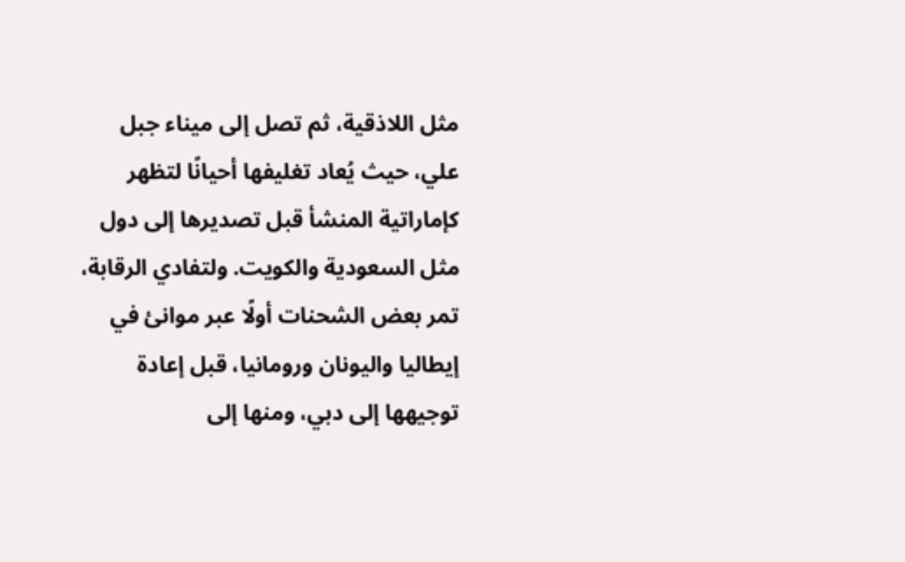مثل اللاذقية، ثم تصل إلى ميناء جبل علي، حيث يُعاد تغليفها أحيانًا لتظهر كإماراتية المنشأ قبل تصديرها إلى دول مثل السعودية والكويت. ولتفادي الرقابة، تمر بعض الشحنات أولًا عبر موانئ في إيطاليا واليونان ورومانيا، قبل إعادة توجيهها إلى دبي، ومنها إلى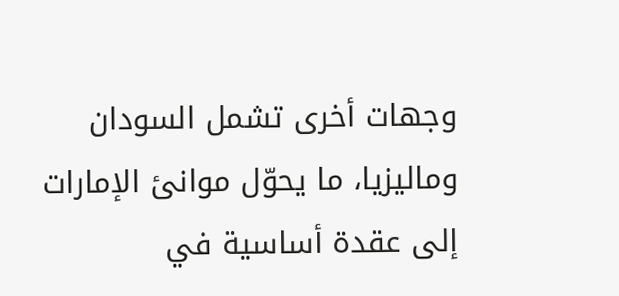وجهات أخرى تشمل السودان وماليزيا، ما يحوّل موانئ الإمارات إلى عقدة أساسية في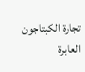تجارة الكبتاجون العابرة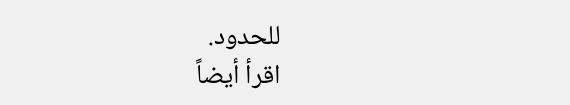للحدود.
اقرأ أيضاً